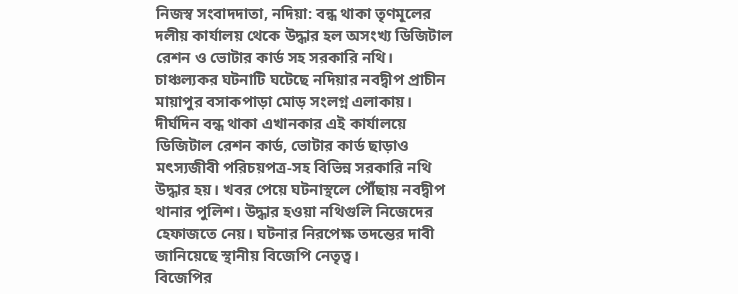নিজস্ব সংবাদদাতা, নদিয়া: বন্ধ থাকা তৃণমূলের দলীয় কার্যালয় থেকে উদ্ধার হল অসংখ্য ডিজিটাল রেশন ও ভোটার কার্ড সহ সরকারি নথি। চাঞ্চল্যকর ঘটনাটি ঘটেছে নদিয়ার নবদ্বীপ প্রাচীন মায়াপুর বসাকপাড়া মোড় সংলগ্ন এলাকায়। দীর্ঘদিন বন্ধ থাকা এখানকার এই কার্যালয়ে ডিজিটাল রেশন কার্ড, ভোটার কার্ড ছাড়াও মৎস্যজীবী পরিচয়পত্র-সহ বিভিন্ন সরকারি নথি উদ্ধার হয়। খবর পেয়ে ঘটনাস্থলে পৌঁছায় নবদ্বীপ থানার পুলিশ। উদ্ধার হওয়া নথিগুলি নিজেদের হেফাজতে নেয়। ঘটনার নিরপেক্ষ তদন্তের দাবী জানিয়েছে স্থানীয় বিজেপি নেতৃত্ব।
বিজেপির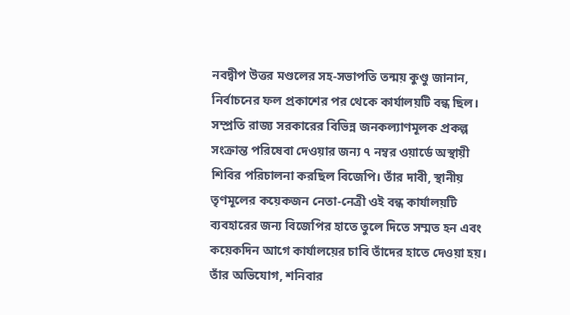নবদ্বীপ উত্তর মণ্ডলের সহ-সভাপতি তন্ময় কুণ্ডু জানান, নির্বাচনের ফল প্রকাশের পর থেকে কার্যালয়টি বন্ধ ছিল। সম্প্রতি রাজ্য সরকারের বিভিন্ন জনকল্যাণমূলক প্রকল্প সংক্রান্ত পরিষেবা দেওয়ার জন্য ৭ নম্বর ওয়ার্ডে অস্থায়ী শিবির পরিচালনা করছিল বিজেপি। তাঁর দাবী, স্থানীয় তৃণমূলের কয়েকজন নেতা-নেত্রী ওই বন্ধ কার্যালয়টি ব্যবহারের জন্য বিজেপির হাতে তুলে দিতে সম্মত হন এবং কয়েকদিন আগে কার্যালয়ের চাবি তাঁদের হাতে দেওয়া হয়।
তাঁর অভিযোগ, শনিবার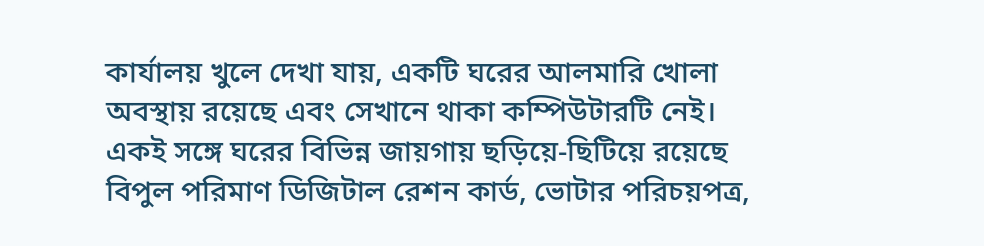কার্যালয় খুলে দেখা যায়, একটি ঘরের আলমারি খোলা অবস্থায় রয়েছে এবং সেখানে থাকা কম্পিউটারটি নেই। একই সঙ্গে ঘরের বিভিন্ন জায়গায় ছড়িয়ে-ছিটিয়ে রয়েছে বিপুল পরিমাণ ডিজিটাল রেশন কার্ড, ভোটার পরিচয়পত্র,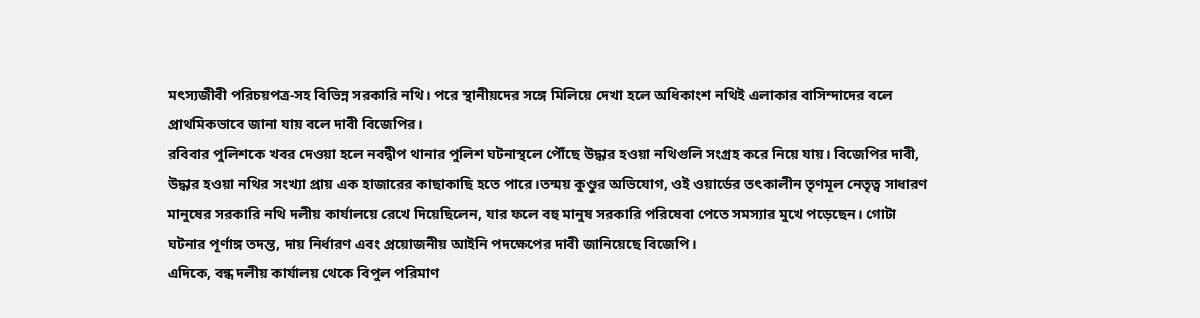মৎস্যজীবী পরিচয়পত্র-সহ বিভিন্ন সরকারি নথি। পরে স্থানীয়দের সঙ্গে মিলিয়ে দেখা হলে অধিকাংশ নথিই এলাকার বাসিন্দাদের বলে প্রাথমিকভাবে জানা যায় বলে দাবী বিজেপির।
রবিবার পুলিশকে খবর দেওয়া হলে নবদ্বীপ থানার পুলিশ ঘটনাস্থলে পৌঁছে উদ্ধার হওয়া নথিগুলি সংগ্রহ করে নিয়ে যায়। বিজেপির দাবী, উদ্ধার হওয়া নথির সংখ্যা প্রায় এক হাজারের কাছাকাছি হতে পারে।তন্ময় কুণ্ডুর অভিযোগ, ওই ওয়ার্ডের তৎকালীন তৃণমূল নেতৃত্ব সাধারণ মানুষের সরকারি নথি দলীয় কার্যালয়ে রেখে দিয়েছিলেন, যার ফলে বহু মানুষ সরকারি পরিষেবা পেতে সমস্যার মুখে পড়েছেন। গোটা ঘটনার পূর্ণাঙ্গ তদন্ত, দায় নির্ধারণ এবং প্রয়োজনীয় আইনি পদক্ষেপের দাবী জানিয়েছে বিজেপি।
এদিকে, বন্ধ দলীয় কার্যালয় থেকে বিপুল পরিমাণ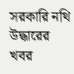সরকারি নথি উদ্ধারের খবর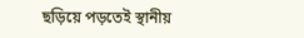ছড়িয়ে পড়তেই স্থানীয়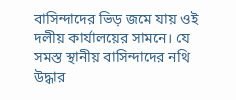বাসিন্দাদের ভিড় জমে যায় ওই দলীয় কার্যালয়ের সামনে। যে সমস্ত স্থানীয় বাসিন্দাদের নথি উদ্ধার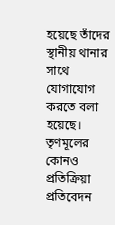হয়েছে তাঁদের স্থানীয় থানার সাথে যোগাযোগ করতে বলা হয়েছে।
তৃণমূলের কোনও প্রতিক্রিয়া প্রতিবেদন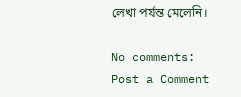লেখা পর্যন্ত মেলেনি।

No comments:
Post a Comment